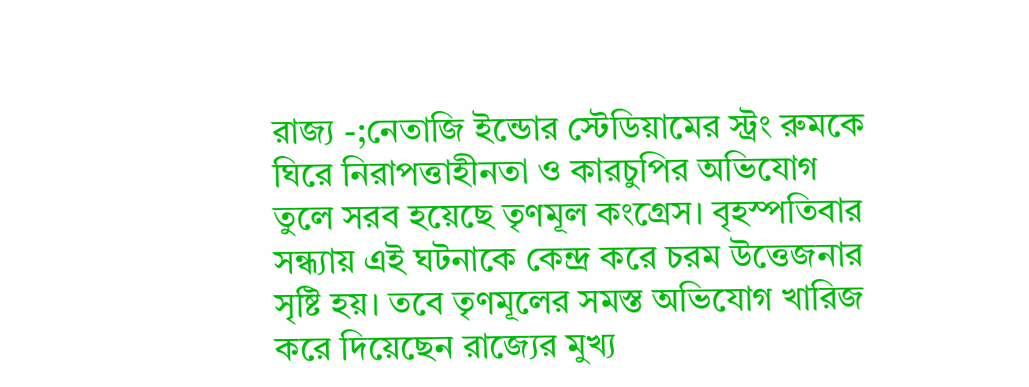রাজ্য -;নেতাজি ইন্ডোর স্টেডিয়ামের স্ট্রং রুমকে ঘিরে নিরাপত্তাহীনতা ও কারচুপির অভিযোগ তুলে সরব হয়েছে তৃণমূল কংগ্রেস। বৃহস্পতিবার সন্ধ্যায় এই ঘটনাকে কেন্দ্র করে চরম উত্তেজনার সৃষ্টি হয়। তবে তৃণমূলের সমস্ত অভিযোগ খারিজ করে দিয়েছেন রাজ্যের মুখ্য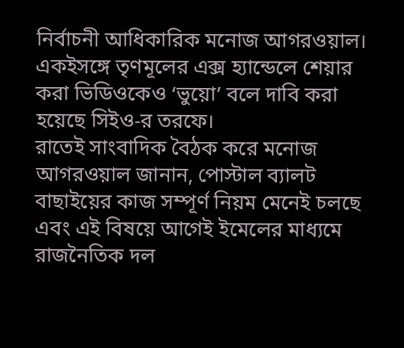নির্বাচনী আধিকারিক মনোজ আগরওয়াল। একইসঙ্গে তৃণমূলের এক্স হ্যান্ডেলে শেয়ার করা ভিডিওকেও ‘ভুয়ো’ বলে দাবি করা হয়েছে সিইও-র তরফে।
রাতেই সাংবাদিক বৈঠক করে মনোজ আগরওয়াল জানান, পোস্টাল ব্যালট বাছাইয়ের কাজ সম্পূর্ণ নিয়ম মেনেই চলছে এবং এই বিষয়ে আগেই ইমেলের মাধ্যমে রাজনৈতিক দল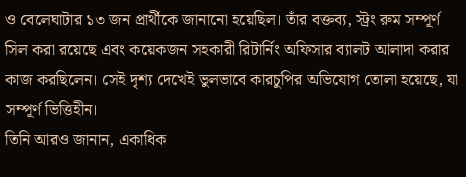ও বেলেঘাটার ১৩ জন প্রার্থীকে জানানো হয়েছিল। তাঁর বক্তব্য, স্ট্রং রুম সম্পূর্ণ সিল করা রয়েছে এবং কয়েকজন সহকারী রিটার্নিং অফিসার ব্যালট আলাদা করার কাজ করছিলেন। সেই দৃশ্য দেখেই ভুলভাবে কারচুপির অভিযোগ তোলা হয়েছে, যা সম্পূর্ণ ভিত্তিহীন।
তিনি আরও জানান, একাধিক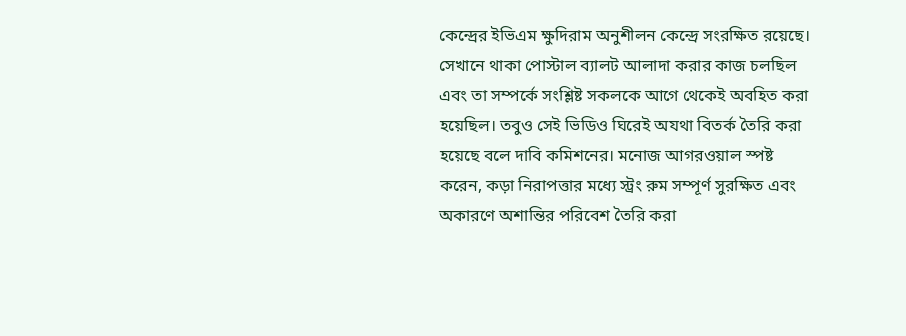কেন্দ্রের ইভিএম ক্ষুদিরাম অনুশীলন কেন্দ্রে সংরক্ষিত রয়েছে। সেখানে থাকা পোস্টাল ব্যালট আলাদা করার কাজ চলছিল এবং তা সম্পর্কে সংশ্লিষ্ট সকলকে আগে থেকেই অবহিত করা হয়েছিল। তবুও সেই ভিডিও ঘিরেই অযথা বিতর্ক তৈরি করা হয়েছে বলে দাবি কমিশনের। মনোজ আগরওয়াল স্পষ্ট করেন, কড়া নিরাপত্তার মধ্যে স্ট্রং রুম সম্পূর্ণ সুরক্ষিত এবং অকারণে অশান্তির পরিবেশ তৈরি করা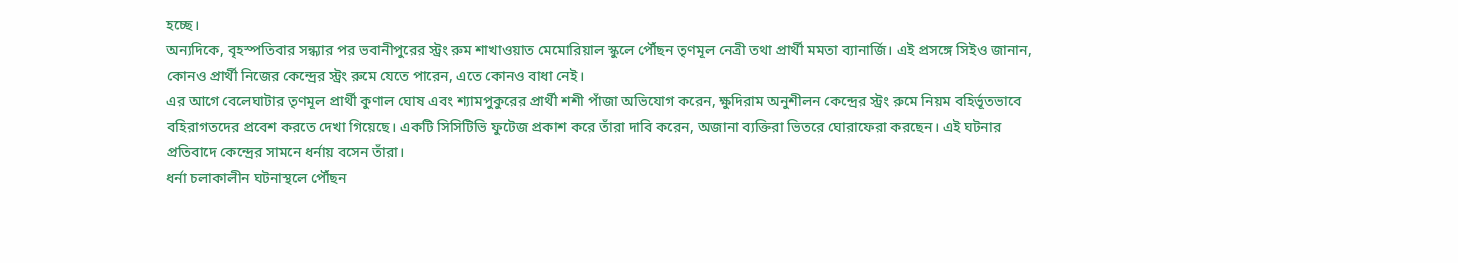হচ্ছে।
অন্যদিকে, বৃহস্পতিবার সন্ধ্যার পর ভবানীপুরের স্ট্রং রুম শাখাওয়াত মেমোরিয়াল স্কুলে পৌঁছন তৃণমূল নেত্রী তথা প্রার্থী মমতা ব্যানার্জি। এই প্রসঙ্গে সিইও জানান, কোনও প্রার্থী নিজের কেন্দ্রের স্ট্রং রুমে যেতে পারেন, এতে কোনও বাধা নেই।
এর আগে বেলেঘাটার তৃণমূল প্রার্থী কুণাল ঘোষ এবং শ্যামপুকুরের প্রার্থী শশী পাঁজা অভিযোগ করেন, ক্ষুদিরাম অনুশীলন কেন্দ্রের স্ট্রং রুমে নিয়ম বহির্ভূতভাবে বহিরাগতদের প্রবেশ করতে দেখা গিয়েছে। একটি সিসিটিভি ফুটেজ প্রকাশ করে তাঁরা দাবি করেন, অজানা ব্যক্তিরা ভিতরে ঘোরাফেরা করছেন। এই ঘটনার প্রতিবাদে কেন্দ্রের সামনে ধর্নায় বসেন তাঁরা।
ধর্না চলাকালীন ঘটনাস্থলে পৌঁছন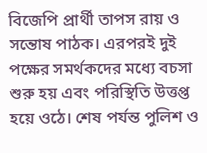বিজেপি প্রার্থী তাপস রায় ও সন্তোষ পাঠক। এরপরই দুই পক্ষের সমর্থকদের মধ্যে বচসা শুরু হয় এবং পরিস্থিতি উত্তপ্ত হয়ে ওঠে। শেষ পর্যন্ত পুলিশ ও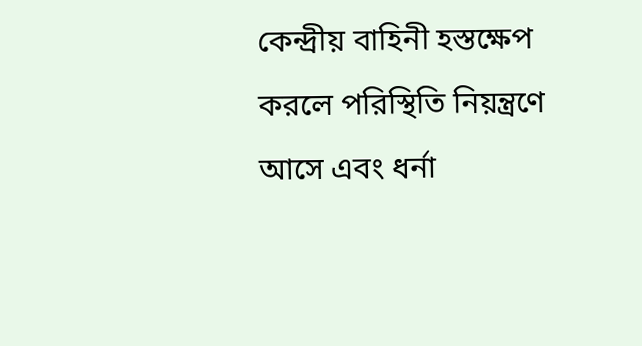কেন্দ্রীয় বাহিনী হস্তক্ষেপ করলে পরিস্থিতি নিয়ন্ত্রণে আসে এবং ধর্না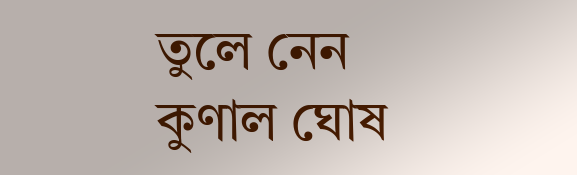তুলে নেন কুণাল ঘোষ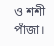ও শশী পাঁজা।